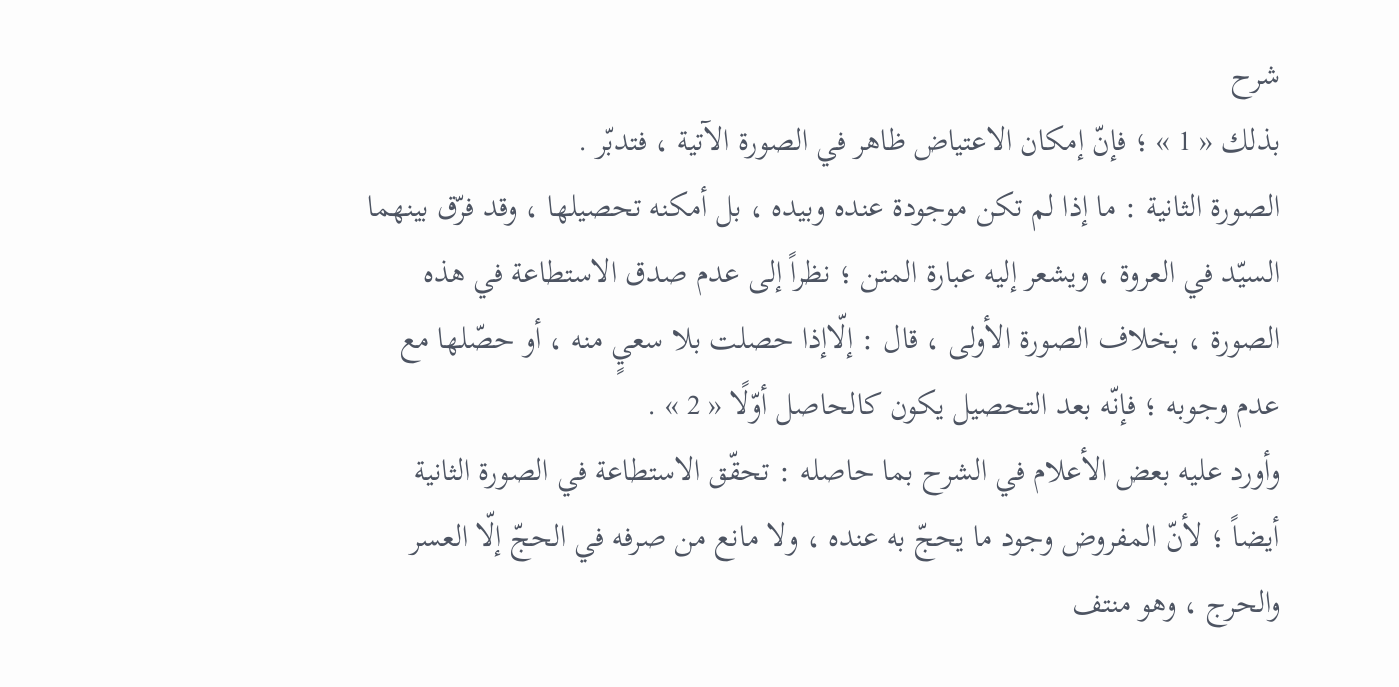شرح
بذلك « 1 » ؛ فإنّ إمكان الاعتياض ظاهر في الصورة الآتية ، فتدبّر .
الصورة الثانية : ما إذا لم تكن موجودة عنده وبيده ، بل أمكنه تحصيلها ، وقد فرّق بينهما السيّد في العروة ، ويشعر إليه عبارة المتن ؛ نظراً إلى عدم صدق الاستطاعة في هذه الصورة ، بخلاف الصورة الأولى ، قال : إلّاإذا حصلت بلا سعيٍ منه ، أو حصّلها مع عدم وجوبه ؛ فإنّه بعد التحصيل يكون كالحاصل أوّلًا « 2 » .
وأورد عليه بعض الأعلام في الشرح بما حاصله : تحقّق الاستطاعة في الصورة الثانية أيضاً ؛ لأنّ المفروض وجود ما يحجّ به عنده ، ولا مانع من صرفه في الحجّ إلّا العسر والحرج ، وهو منتف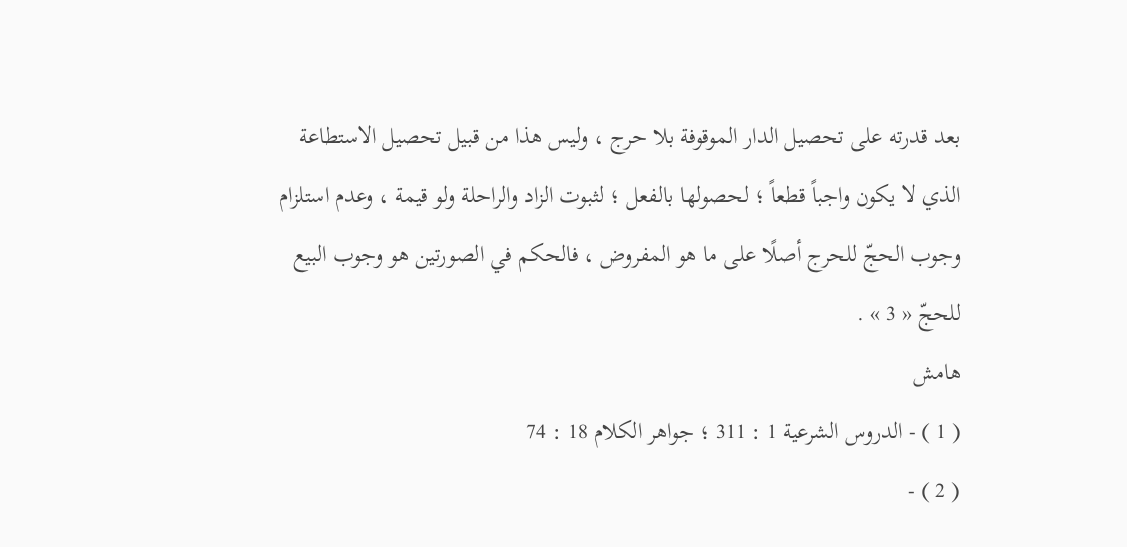بعد قدرته على تحصيل الدار الموقوفة بلا حرج ، وليس هذا من قبيل تحصيل الاستطاعة الذي لا يكون واجباً قطعاً ؛ لحصولها بالفعل ؛ لثبوت الزاد والراحلة ولو قيمة ، وعدم استلزام وجوب الحجّ للحرج أصلًا على ما هو المفروض ، فالحكم في الصورتين هو وجوب البيع للحجّ « 3 » .
هامش
( 1 ) - الدروس الشرعية 1 : 311 ؛ جواهر الكلام 18 : 74
( 2 ) -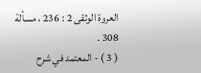العروة الوثقى 2 : 236 ، مسألة 308 .
( 3 ) - المعتمد في شرح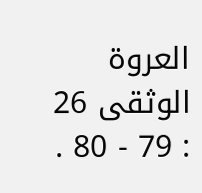العروة الوثقى 26 : 79 - 80 .